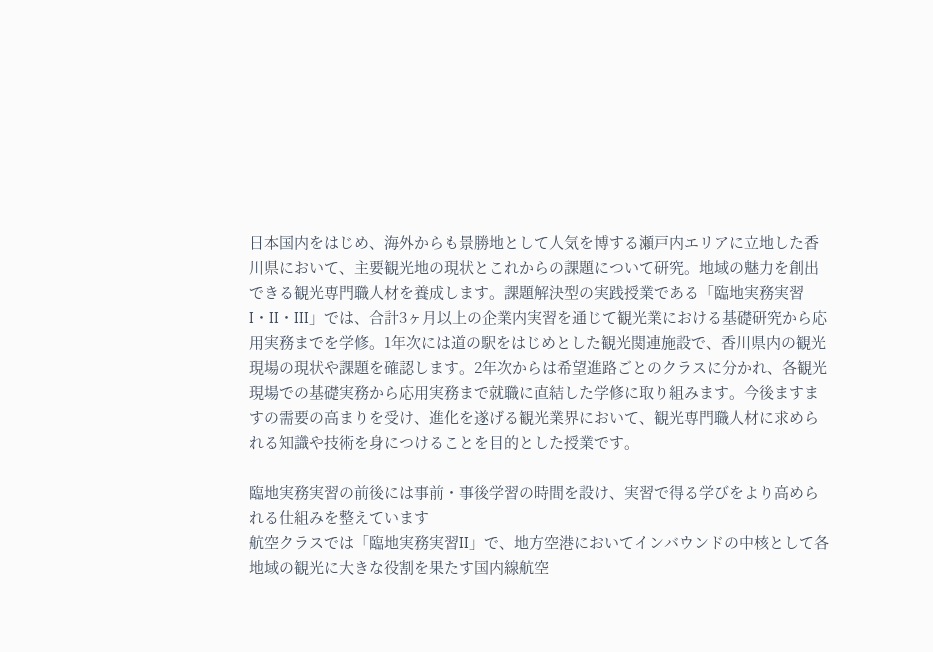日本国内をはじめ、海外からも景勝地として人気を博する瀬戸内エリアに立地した香川県において、主要観光地の現状とこれからの課題について研究。地域の魅力を創出できる観光専門職人材を養成します。課題解決型の実践授業である「臨地実務実習I・II・III」では、合計3ヶ月以上の企業内実習を通じて観光業における基礎研究から応用実務までを学修。1年次には道の駅をはじめとした観光関連施設で、香川県内の観光現場の現状や課題を確認します。2年次からは希望進路ごとのクラスに分かれ、各観光現場での基礎実務から応用実務まで就職に直結した学修に取り組みます。今後ますますの需要の高まりを受け、進化を遂げる観光業界において、観光専門職人材に求められる知識や技術を身につけることを目的とした授業です。

臨地実務実習の前後には事前・事後学習の時間を設け、実習で得る学びをより高められる仕組みを整えています
航空クラスでは「臨地実務実習II」で、地方空港においてインバウンドの中核として各地域の観光に大きな役割を果たす国内線航空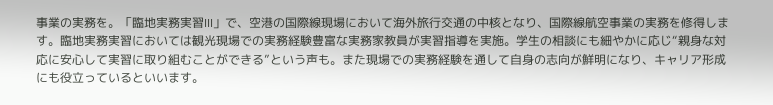事業の実務を。「臨地実務実習III」で、空港の国際線現場において海外旅行交通の中核となり、国際線航空事業の実務を修得します。臨地実務実習においては観光現場での実務経験豊富な実務家教員が実習指導を実施。学生の相談にも細やかに応じ“親身な対応に安心して実習に取り組むことができる”という声も。また現場での実務経験を通して自身の志向が鮮明になり、キャリア形成にも役立っているといいます。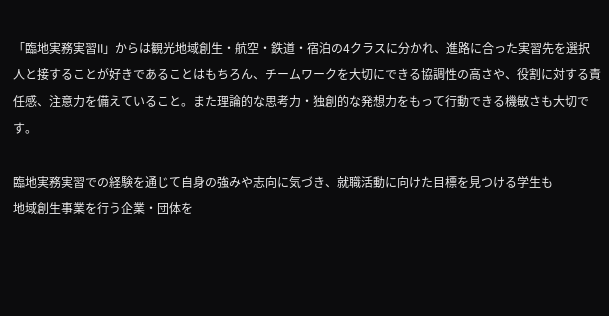「臨地実務実習II」からは観光地域創生・航空・鉄道・宿泊の4クラスに分かれ、進路に合った実習先を選択
人と接することが好きであることはもちろん、チームワークを大切にできる協調性の高さや、役割に対する責任感、注意力を備えていること。また理論的な思考力・独創的な発想力をもって行動できる機敏さも大切です。

臨地実務実習での経験を通じて自身の強みや志向に気づき、就職活動に向けた目標を見つける学生も
地域創生事業を行う企業・団体を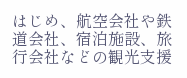はじめ、航空会社や鉄道会社、宿泊施設、旅行会社などの観光支援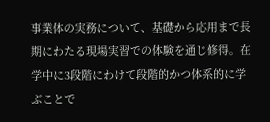事業体の実務について、基礎から応用まで長期にわたる現場実習での体験を通じ修得。在学中に3段階にわけて段階的かつ体系的に学ぶことで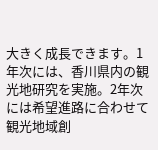大きく成長できます。1年次には、香川県内の観光地研究を実施。2年次には希望進路に合わせて観光地域創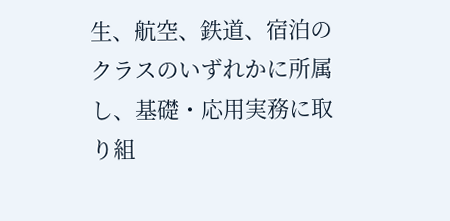生、航空、鉄道、宿泊のクラスのいずれかに所属し、基礎・応用実務に取り組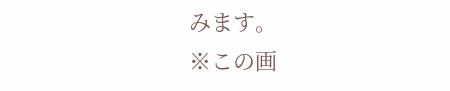みます。
※この画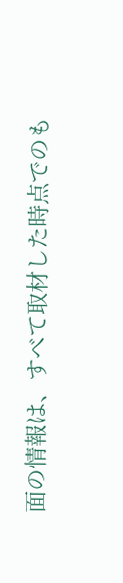面の情報は、すべて取材した時点でのも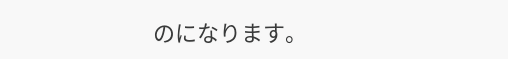のになります。